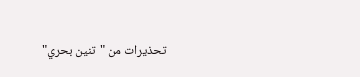تحذيرات من "تنين بحري"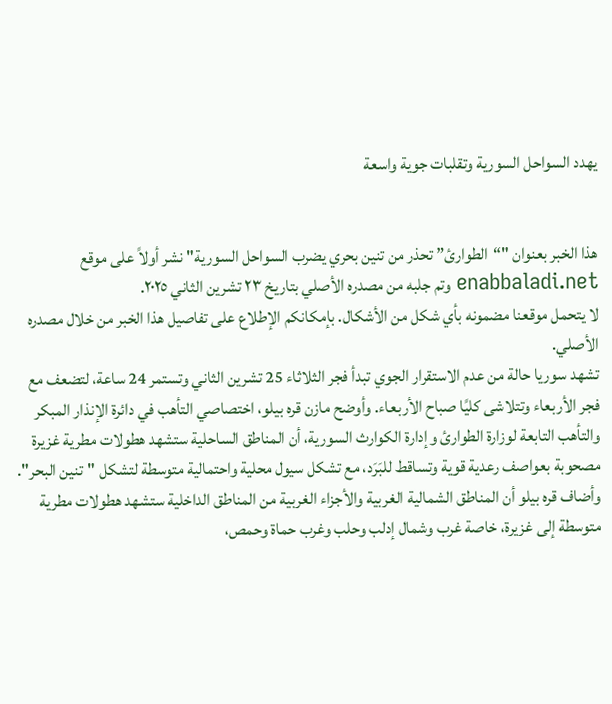يهدد السواحل السورية وتقلبات جوية واسعة


هذا الخبر بعنوان "“الطوارئ” تحذر من تنين بحري يضرب السواحل السورية" نشر أولاً على موقع enabbaladi.net وتم جلبه من مصدره الأصلي بتاريخ ٢٣ تشرين الثاني ٢٠٢٥.
لا يتحمل موقعنا مضمونه بأي شكل من الأشكال. بإمكانكم الإطلاع على تفاصيل هذا الخبر من خلال مصدره الأصلي.
تشهد سوريا حالة من عدم الاستقرار الجوي تبدأ فجر الثلاثاء 25 تشرين الثاني وتستمر 24 ساعة، لتضعف مع فجر الأربعاء وتتلاشى كليًا صباح الأربعاء. وأوضح مازن قره بيلو، اختصاصي التأهب في دائرة الإنذار المبكر والتأهب التابعة لوزارة الطوارئ وإدارة الكوارث السورية، أن المناطق الساحلية ستشهد هطولات مطرية غزيرة مصحوبة بعواصف رعدية قوية وتساقط للبَرَد، مع تشكل سيول محلية واحتمالية متوسطة لتشكل "تنين البحر".
وأضاف قره بيلو أن المناطق الشمالية الغربية والأجزاء الغربية من المناطق الداخلية ستشهد هطولات مطرية متوسطة إلى غزيرة، خاصة غرب وشمال إدلب وحلب وغرب حماة وحمص،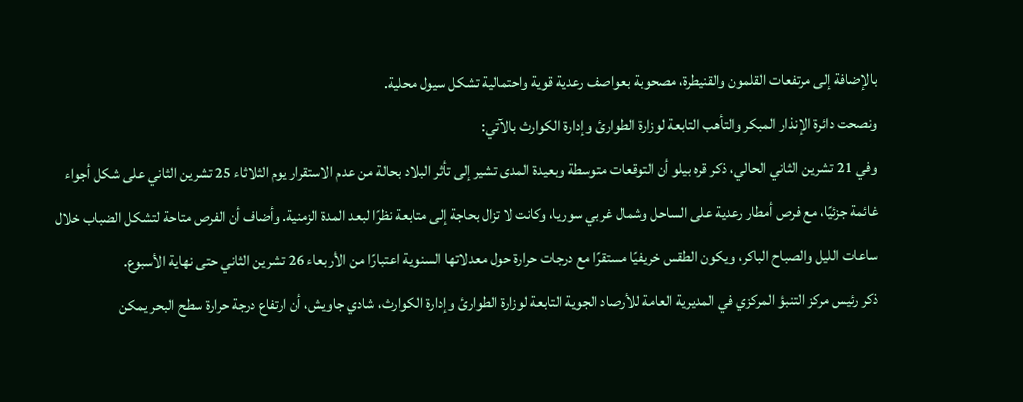بالإضافة إلى مرتفعات القلمون والقنيطرة، مصحوبة بعواصف رعدية قوية واحتمالية تشكل سيول محلية.
ونصحت دائرة الإنذار المبكر والتأهب التابعة لوزارة الطوارئ وإدارة الكوارث بالآتي:
وفي 21 تشرين الثاني الحالي، ذكر قره بيلو أن التوقعات متوسطة وبعيدة المدى تشير إلى تأثر البلاد بحالة من عدم الاستقرار يوم الثلاثاء 25 تشرين الثاني على شكل أجواء غائمة جزئيًا، مع فرص أمطار رعدية على الساحل وشمال غربي سوريا، وكانت لا تزال بحاجة إلى متابعة نظرًا لبعد المدة الزمنية. وأضاف أن الفرص متاحة لتشكل الضباب خلال ساعات الليل والصباح الباكر، ويكون الطقس خريفيًا مستقرًا مع درجات حرارة حول معدلاتها السنوية اعتبارًا من الأربعاء 26 تشرين الثاني حتى نهاية الأسبوع.
ذكر رئيس مركز التنبؤ المركزي في المديرية العامة للأرصاد الجوية التابعة لوزارة الطوارئ وإدارة الكوارث، شادي جاويش، أن ارتفاع درجة حرارة سطح البحر يمكن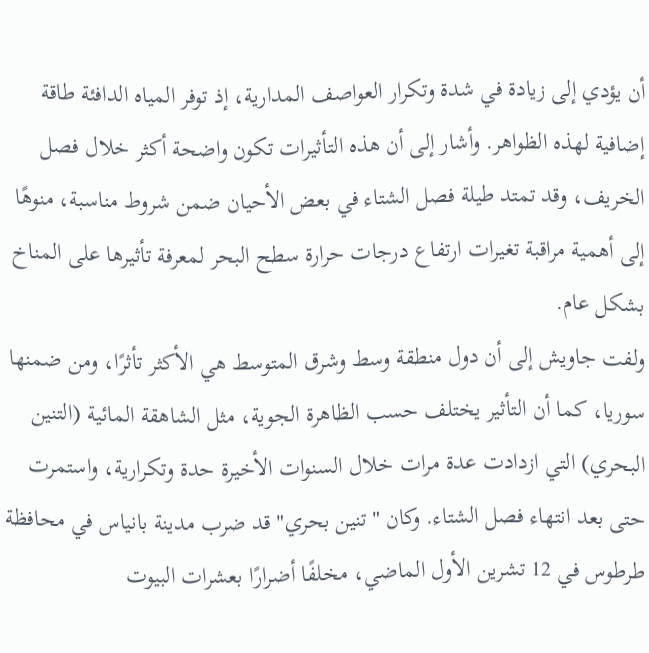أن يؤدي إلى زيادة في شدة وتكرار العواصف المدارية، إذ توفر المياه الدافئة طاقة إضافية لهذه الظواهر. وأشار إلى أن هذه التأثيرات تكون واضحة أكثر خلال فصل الخريف، وقد تمتد طيلة فصل الشتاء في بعض الأحيان ضمن شروط مناسبة، منوهًا إلى أهمية مراقبة تغيرات ارتفاع درجات حرارة سطح البحر لمعرفة تأثيرها على المناخ بشكل عام.
ولفت جاويش إلى أن دول منطقة وسط وشرق المتوسط هي الأكثر تأثرًا، ومن ضمنها سوريا، كما أن التأثير يختلف حسب الظاهرة الجوية، مثل الشاهقة المائية (التنين البحري) التي ازدادت عدة مرات خلال السنوات الأخيرة حدة وتكرارية، واستمرت حتى بعد انتهاء فصل الشتاء. وكان "تنين بحري" قد ضرب مدينة بانياس في محافظة طرطوس في 12 تشرين الأول الماضي، مخلفًا أضرارًا بعشرات البيوت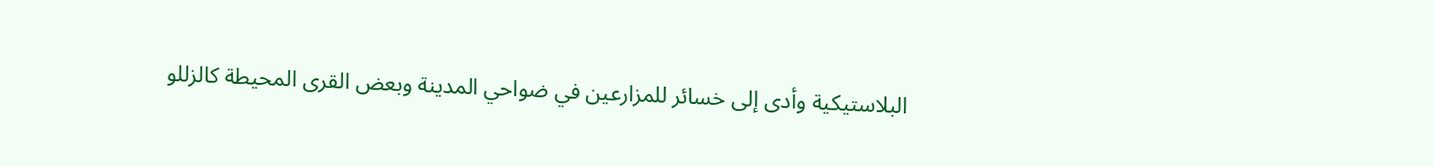البلاستيكية وأدى إلى خسائر للمزارعين في ضواحي المدينة وبعض القرى المحيطة كالزللو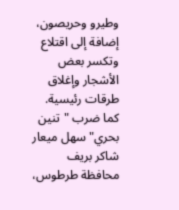وطيرو وحريصون، إضافة إلى اقتلاع وتكسر بعض الأشجار وإغلاق طرقات رئيسية. كما ضرب "تنين بحري" سهل ميعار شاكر بريف محافظة طرطوس،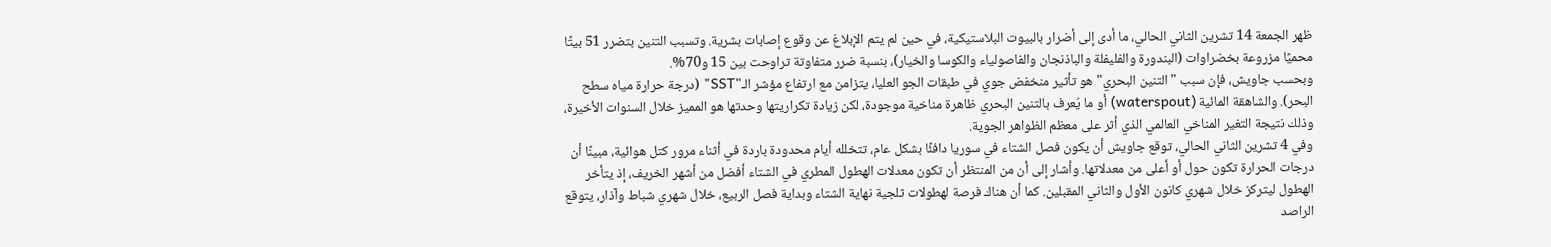ظهر الجمعة 14 تشرين الثاني الحالي، ما أدى إلى أضرار بالبيوت البلاستيكية، في حين لم يتم الإبلاغ عن وقوع إصابات بشرية. وتسبب التنين بتضرر 51 بيتًا محميًا مزروعة بخضراوات (البندورة والفليفلة والباذنجان والفاصولياء والكوسا والخيار)، بنسبة ضرر متفاوتة تراوحت بين 15 و70%.
وبحسب جاويش، فإن سبب "التنين البحري" هو تأثير منخفض جوي في طبقات الجو العليا، يتزامن مع ارتفاع مؤشر الـ"SST" (درجة حرارة مياه سطح البحر). والشاهقة المائية (waterspout) أو ما يُعرف بالتنين البحري ظاهرة مناخية موجودة، لكن زيادة تكراريتها وحدتها هو المميز خلال السنوات الأخيرة، وذلك نتيجة التغير المناخي العالمي الذي أثر على معظم الظواهر الجوية.
وفي 4 تشرين الثاني الحالي، توقع جاويش أن يكون فصل الشتاء في سوريا دافئًا بشكل عام، تتخلله أيام محدودة باردة في أثناء مرور كتل هوائية، مبينًا أن درجات الحرارة تكون حول أو أعلى من معدلاتها. وأشار إلى أن من المنتظر أن تكون معدلات الهطول المطري في الشتاء أفضل من أشهر الخريف، إذ يتأخر الهطول ليتركز خلال شهري كانون الأول والثاني المقبلين. كما أن هناك فرصة لهطولات ثلجية نهاية الشتاء وبداية فصل الربيع، خلال شهري شباط وآذار، يتوقع الراصد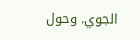الجوي. وحول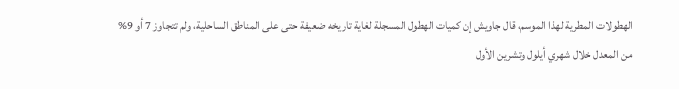الهطولات المطرية لهذا الموسم، قال جاويش إن كميات الهطول المسجلة لغاية تاريخه ضعيفة حتى على المناطق الساحلية، ولم تتجاوز 7 أو 9% من المعدل خلال شهري أيلول وتشرين الأول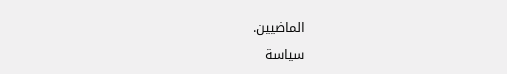الماضيين.
سياسة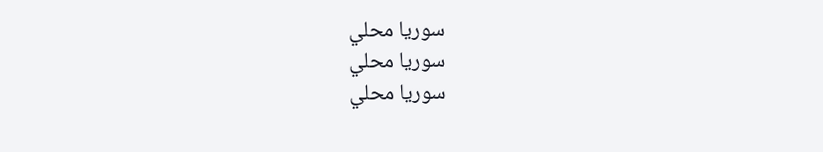سوريا محلي
سوريا محلي
سوريا محلي